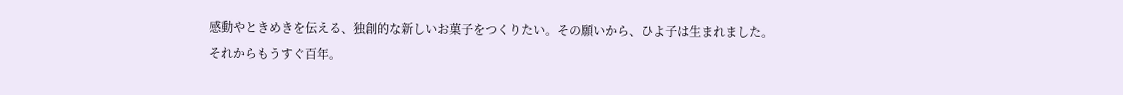感動やときめきを伝える、独創的な新しいお菓子をつくりたい。その願いから、ひよ子は生まれました。
それからもうすぐ百年。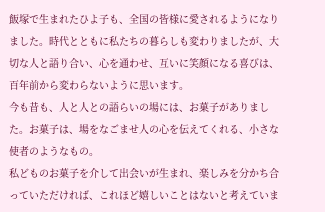飯塚で生まれたひよ子も、全国の皆様に愛されるようになりました。時代とともに私たちの暮らしも変わりましたが、大切な人と語り合い、心を通わせ、互いに笑顔になる喜びは、百年前から変わらないように思います。
今も昔も、人と人との語らいの場には、お菓子がありました。お菓子は、場をなごませ人の心を伝えてくれる、小さな使者のようなもの。
私どものお菓子を介して出会いが生まれ、楽しみを分かち合っていただければ、これほど嬉しいことはないと考えていま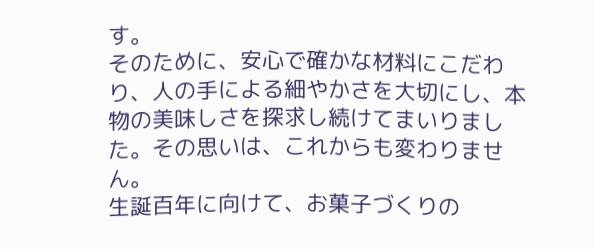す。
そのために、安心で確かな材料にこだわり、人の手による細やかさを大切にし、本物の美味しさを探求し続けてまいりました。その思いは、これからも変わりません。
生誕百年に向けて、お菓子づくりの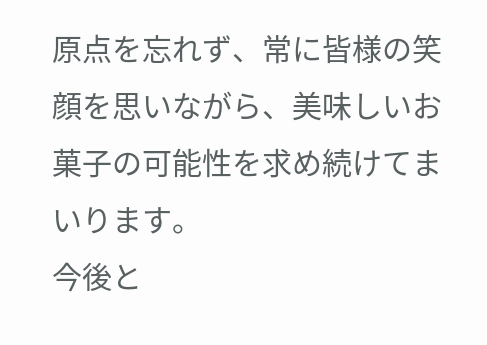原点を忘れず、常に皆様の笑顔を思いながら、美味しいお菓子の可能性を求め続けてまいります。
今後と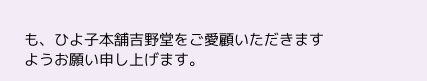も、ひよ子本舗吉野堂をご愛顧いただきますようお願い申し上げます。